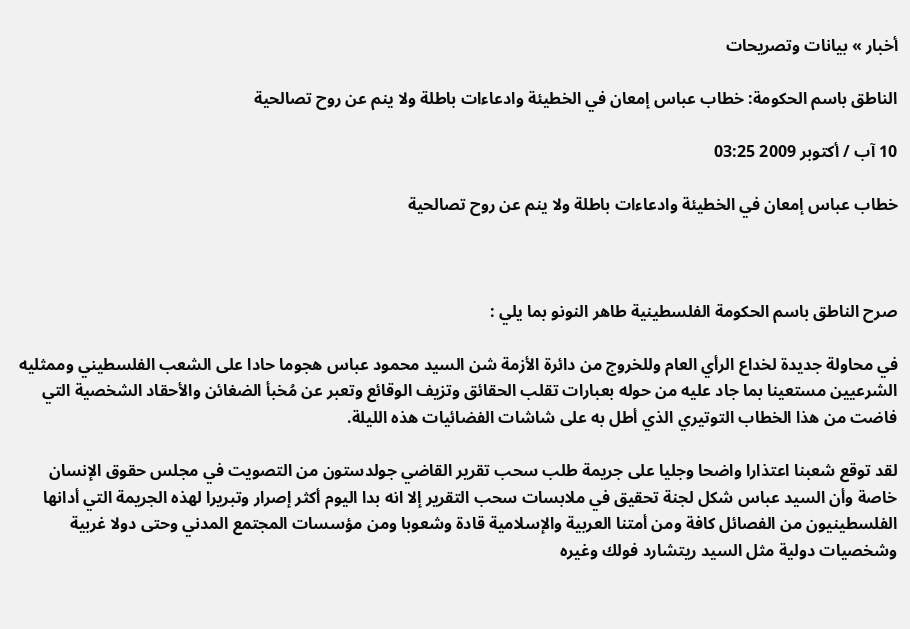أخبار » بيانات وتصريحات

الناطق باسم الحكومة: خطاب عباس إمعان في الخطيئة وادعاءات باطلة ولا ينم عن روح تصالحية

10 آب / أكتوبر 2009 03:25

خطاب عباس إمعان في الخطيئة وادعاءات باطلة ولا ينم عن روح تصالحية



صرح الناطق باسم الحكومة الفلسطينية طاهر النونو بما يلي :

في محاولة جديدة لخداع الرأي العام وللخروج من دائرة الأزمة شن السيد محمود عباس هجوما حادا على الشعب الفلسطيني وممثليه الشرعيين مستعينا بما جاد عليه من حوله بعبارات تقلب الحقائق وتزيف الوقائع وتعبر عن مُخبأ الضغائن والأحقاد الشخصية التي فاضت من هذا الخطاب التوتيري الذي أطل به على شاشات الفضائيات هذه الليلة.

لقد توقع شعبنا اعتذارا واضحا وجليا على جريمة طلب سحب تقرير القاضي جولدستون من التصويت في مجلس حقوق الإنسان خاصة وأن السيد عباس شكل لجنة تحقيق في ملابسات سحب التقرير إلا انه بدا اليوم أكثر إصرار وتبريرا لهذه الجريمة التي أدانها الفلسطينيون من الفصائل كافة ومن أمتنا العربية والإسلامية قادة وشعوبا ومن مؤسسات المجتمع المدني وحتى دولا غربية وشخصيات دولية مثل السيد ريتشارد فولك وغيره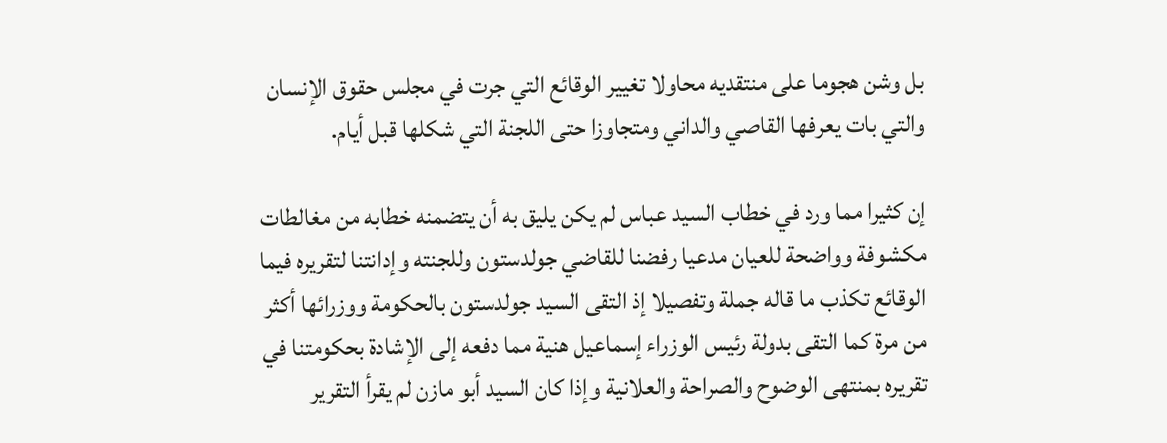بل وشن هجوما على منتقديه محاولا تغيير الوقائع التي جرت في مجلس حقوق الإنسان والتي بات يعرفها القاصي والداني ومتجاوزا حتى اللجنة التي شكلها قبل أيام.

إن كثيرا مما ورد في خطاب السيد عباس لم يكن يليق به أن يتضمنه خطابه من مغالطات مكشوفة وواضحة للعيان مدعيا رفضنا للقاضي جولدستون وللجنته وإدانتنا لتقريره فيما الوقائع تكذب ما قاله جملة وتفصيلا إذ التقى السيد جولدستون بالحكومة ووزرائها أكثر من مرة كما التقى بدولة رئيس الوزراء إسماعيل هنية مما دفعه إلى الإشادة بحكومتنا في تقريره بمنتهى الوضوح والصراحة والعلانية وإذا كان السيد أبو مازن لم يقرأ التقرير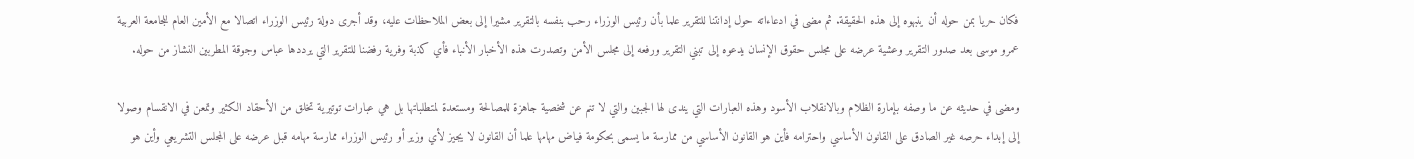فكان حريا بمن حوله أن ينبهوه إلى هذه الحقيقة. ثم مضى في ادعاءاته حول إدانتنا للتقرير علما بأن رئيس الوزراء رحب بنفسه بالتقرير مشيرا إلى بعض الملاحظات عليه، وقد أجرى دولة رئيس الوزراء اتصالا مع الأمين العام للجامعة العربية عمرو موسى بعد صدور التقرير وعشية عرضه على مجلس حقوق الإنسان يدعوه إلى تبني التقرير ورفعه إلى مجلس الأمن وتصدرت هذه الأخبار الأنباء فأي كذبة وفرية رفضنا للتقرير التي يرددها عباس وجوقة المطربين النشاز من حوله.

ومضى في حديثه عن ما وصفه بإمارة الظلام وبالانقلاب الأسود وهذه العبارات التي يندى لها الجبين والتي لا تنم عن شخصية جاهزة للمصالحة ومستعدة لمتطلباتها بل هي عبارات توتيرية تخلق من الأحقاد الكثير وتمعن في الانقسام وصولا إلى إبداء حرصه غير الصادق على القانون الأساسي واحترامه فأين هو القانون الأساسي من ممارسة ما يسمى بحكومة فياض مهامها علما أن القانون لا يجيز لأي وزير أو رئيس الوزراء ممارسة مهامه قبل عرضه على المجلس التشريعي وأين هو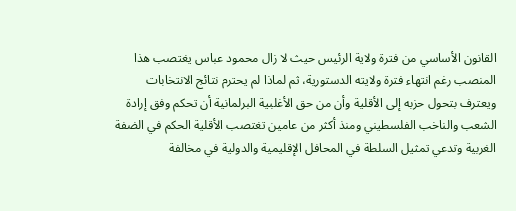القانون الأساسي من فترة ولاية الرئيس حيث لا زال محمود عباس يغتصب هذا المنصب رغم انتهاء فترة ولايته الدستورية، ثم لماذا لم يحترم نتائج الانتخابات ويعترف بتحول حزبه إلى الأقلية وأن من حق الأغلبية البرلمانية أن تحكم وفق إرادة الشعب والناخب الفلسطيني ومنذ أكثر من عامين تغتصب الأقلية الحكم في الضفة الغربية وتدعي تمثيل السلطة في المحافل الإقليمية والدولية في مخالفة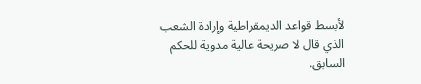لأبسط قواعد الديمقراطية وإرادة الشعب الذي قال لا صريحة عالية مدوية للحكم السابق.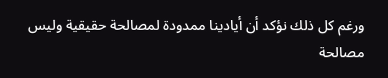ورغم كل ذلك نؤكد أن أيادينا ممدودة لمصالحة حقيقية وليس مصالحة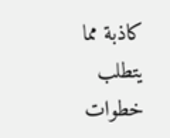كاذبة مما يتطلب خطوات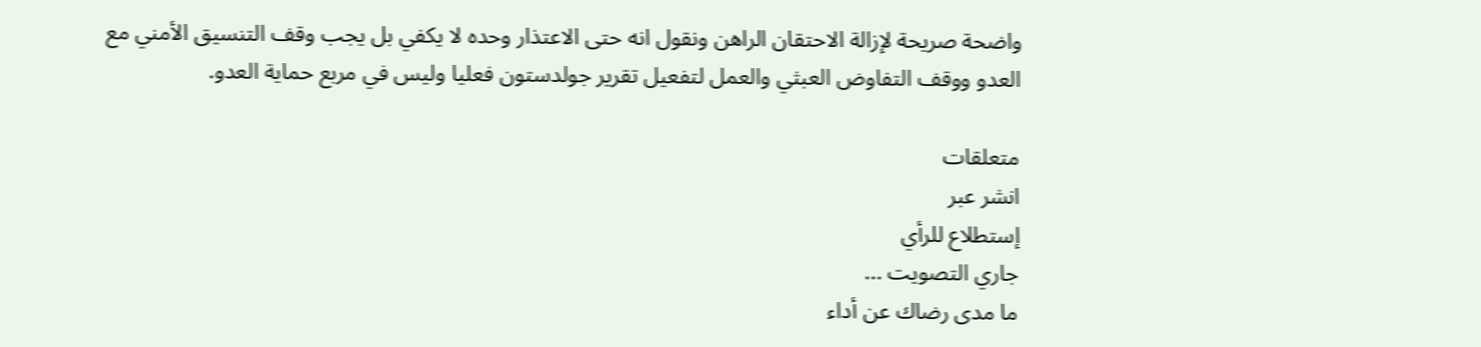واضحة صريحة لإزالة الاحتقان الراهن ونقول انه حتى الاعتذار وحده لا يكفي بل يجب وقف التنسيق الأمني مع العدو ووقف التفاوض العبثي والعمل لتفعيل تقرير جولدستون فعليا وليس في مربع حماية العدو.

متعلقات
انشر عبر
إستطلاع للرأي
جاري التصويت ...
ما مدى رضاك عن أداء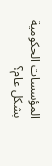المؤسسات الحكومية بشكل عام؟